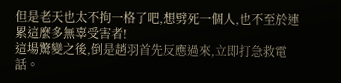但是老天也太不拘一格了吧,想劈死一個人,也不至於連累這麼多無辜受害者!
這場驚變之後,倒是趙羽首先反應過來,立即打急救電話。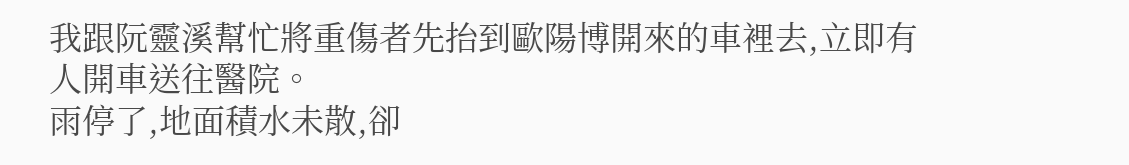我跟阮靈溪幫忙將重傷者先抬到歐陽博開來的車裡去,立即有人開車送往醫院。
雨停了,地面積水未散,卻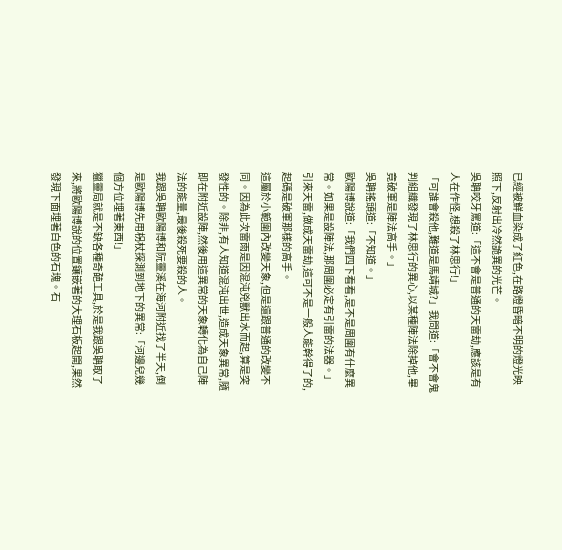已經被鮮血染成了紅色,在路燈昏暗不明的燈光映照下,反射出冷然詭異的光芒。
吳聃咬牙罵道:「這不會是普通的天雷劫,應該是有人在作怪,想殺了林思行!」
「可誰會殺他,難道是馬靖城?」我問道:「會不會鬼判組織發現了林思行的異心,以某種陣法除掉他,畢竟破軍是陣法高手。」
吳聃搖頭道:「不知道。」
歐陽博說道:「我們四下看看,是不是周圍有什麼異常。如果是設陣法,那周圍必定有引雷的法器。」
引來天雷,做成天雷劫,這可不是一般人能幹得了的,起碼是破軍那樣的高手。
這屬於小範圍內改變天象,但是還跟普通的改變不同。因為此次雷雨是因混沌兇獸出水而起,算是突發性的。除非,有人知道混沌出世,造成天象異常,隨即在附近設陣,然後用這異常的天象轉化為自己陣法的能量,最後殺死要殺的人。
我跟吳聃歐陽博和阮靈溪在海河附近找了半天,倒是歐陽博先用柺杖探測到地下的異常:「河邊兒幾個方位埋著東西!」
獵靈局就是不缺各種奇葩工具,於是我跟吳聃取了來,將歐陽博說的位置鑲嵌著的大理石板起開,果然發現下面埋著白色的石塊。石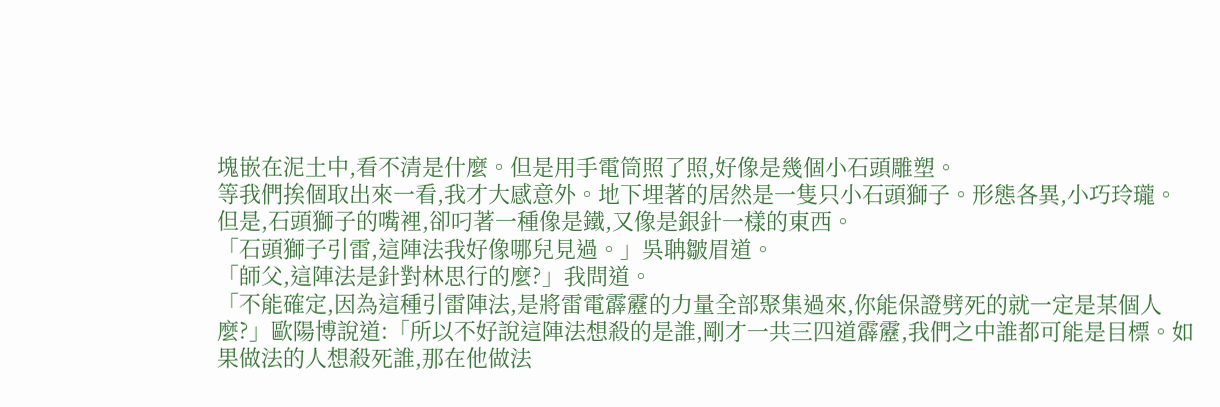塊嵌在泥土中,看不清是什麼。但是用手電筒照了照,好像是幾個小石頭雕塑。
等我們挨個取出來一看,我才大感意外。地下埋著的居然是一隻只小石頭獅子。形態各異,小巧玲瓏。
但是,石頭獅子的嘴裡,卻叼著一種像是鐵,又像是銀針一樣的東西。
「石頭獅子引雷,這陣法我好像哪兒見過。」吳聃皺眉道。
「師父,這陣法是針對林思行的麼?」我問道。
「不能確定,因為這種引雷陣法,是將雷電霹靂的力量全部聚集過來,你能保證劈死的就一定是某個人麼?」歐陽博說道:「所以不好說這陣法想殺的是誰,剛才一共三四道霹靂,我們之中誰都可能是目標。如果做法的人想殺死誰,那在他做法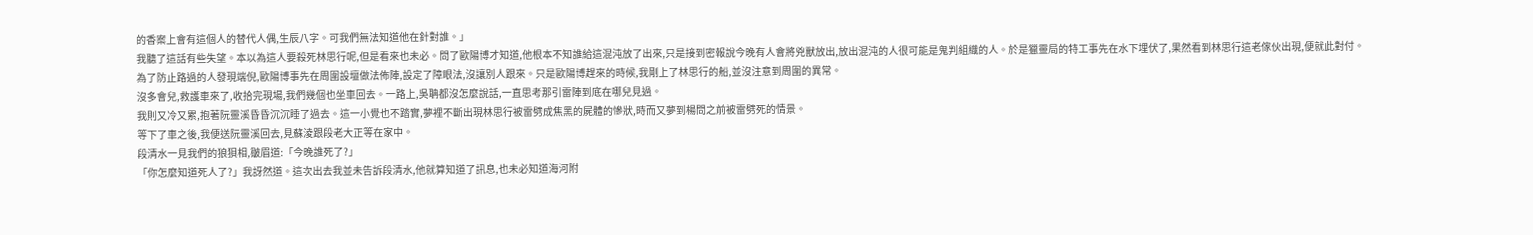的香案上會有這個人的替代人偶,生辰八字。可我們無法知道他在針對誰。」
我聽了這話有些失望。本以為這人要殺死林思行呢,但是看來也未必。問了歐陽博才知道,他根本不知誰給這混沌放了出來,只是接到密報說今晚有人會將兇獸放出,放出混沌的人很可能是鬼判組織的人。於是獵靈局的特工事先在水下埋伏了,果然看到林思行這老傢伙出現,便就此對付。
為了防止路過的人發現端倪,歐陽博事先在周圍設壇做法佈陣,設定了障眼法,沒讓別人跟來。只是歐陽博趕來的時候,我剛上了林思行的船,並沒注意到周圍的異常。
沒多會兒,救護車來了,收拾完現場,我們幾個也坐車回去。一路上,吳聃都沒怎麼說話,一直思考那引雷陣到底在哪兒見過。
我則又冷又累,抱著阮靈溪昏昏沉沉睡了過去。這一小覺也不踏實,夢裡不斷出現林思行被雷劈成焦黑的屍體的慘狀,時而又夢到楊問之前被雷劈死的情景。
等下了車之後,我便送阮靈溪回去,見蘇淩跟段老大正等在家中。
段清水一見我們的狼狽相,皺眉道:「今晚誰死了?」
「你怎麼知道死人了?」我訝然道。這次出去我並未告訴段清水,他就算知道了訊息,也未必知道海河附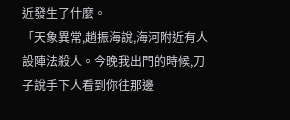近發生了什麼。
「天象異常,趙振海說,海河附近有人設陣法殺人。今晚我出門的時候,刀子說手下人看到你往那邊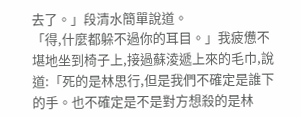去了。」段清水簡單說道。
「得,什麼都躲不過你的耳目。」我疲憊不堪地坐到椅子上,接過蘇淩遞上來的毛巾,說道:「死的是林思行,但是我們不確定是誰下的手。也不確定是不是對方想殺的是林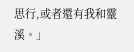思行,或者還有我和靈溪。」